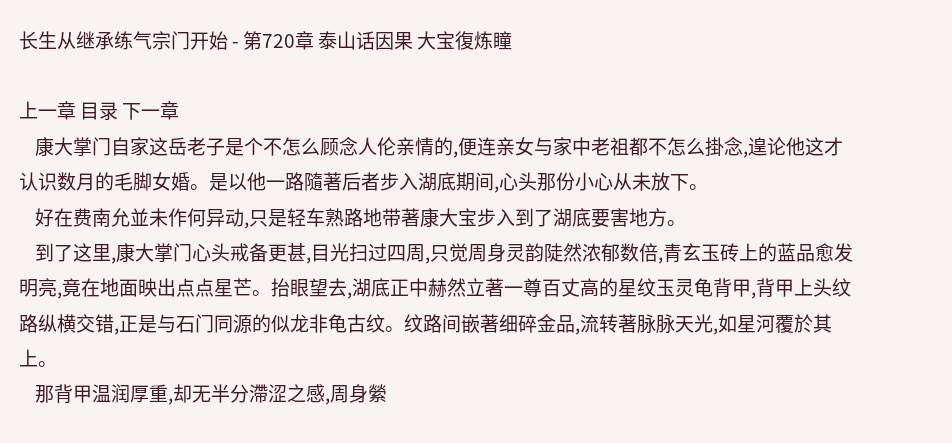长生从继承练气宗门开始 - 第720章 泰山话因果 大宝復炼瞳

上一章 目录 下一章
    康大掌门自家这岳老子是个不怎么顾念人伦亲情的,便连亲女与家中老祖都不怎么掛念,遑论他这才认识数月的毛脚女婚。是以他一路隨著后者步入湖底期间,心头那份小心从未放下。
    好在费南允並未作何异动,只是轻车熟路地带著康大宝步入到了湖底要害地方。
    到了这里,康大掌门心头戒备更甚,目光扫过四周,只觉周身灵韵陡然浓郁数倍,青玄玉砖上的蓝品愈发明亮,竟在地面映出点点星芒。抬眼望去,湖底正中赫然立著一尊百丈高的星纹玉灵龟背甲,背甲上头纹路纵横交错,正是与石门同源的似龙非龟古纹。纹路间嵌著细碎金品,流转著脉脉天光,如星河覆於其上。
    那背甲温润厚重,却无半分滯涩之感,周身縈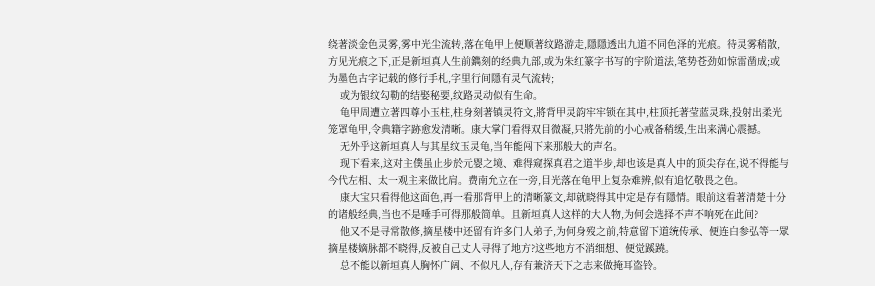绕著淡金色灵雾,雾中光尘流转,落在龟甲上便顺著纹路游走,隱隱透出九道不同色泽的光痕。待灵雾稍散,方见光痕之下,正是新垣真人生前鐫刻的经典九部,或为朱红篆字书写的宇阶道法,笔势苍劲如惊雷凿成;或为墨色古字记载的修行手札,字里行间隱有灵气流转;
    或为银纹勾勒的结娶秘要,纹路灵动似有生命。
    龟甲周遭立著四尊小玉柱,柱身刻著镇灵符文,將背甲灵韵牢牢锁在其中,柱顶托著莹蓝灵珠,投射出柔光笼罩龟甲,令典籍字跡愈发清晰。康大掌门看得双目微凝,只將先前的小心戒备稍缓,生出来满心震撼。
    无外乎这新垣真人与其星纹玉灵龟,当年能闯下来那般大的声名。
    现下看来,这对主僕虽止步於元婴之境、难得窥探真君之道半步,却也该是真人中的顶尖存在,说不得能与今代左相、太一观主来做比肩。费南允立在一旁,目光落在龟甲上复杂难辨,似有追忆敬畏之色。
    康大宝只看得他这面色,再一看那背甲上的清晰篆文,却就晓得其中定是存有隱情。眼前这看著清楚十分的诸般经典,当也不是唾手可得那般简单。且新垣真人这样的大人物,为何会选择不声不响死在此间?
    他又不是寻常散修,摘星楼中还留有许多门人弟子,为何身歿之前,特意留下道统传承、便连白参弘等一眾摘星楼嫡脉都不晓得,反被自己丈人寻得了地方?这些地方不消细想、便觉蹊蹺。
    总不能以新垣真人胸怀广阔、不似凡人,存有兼济天下之志来做掩耳盗铃。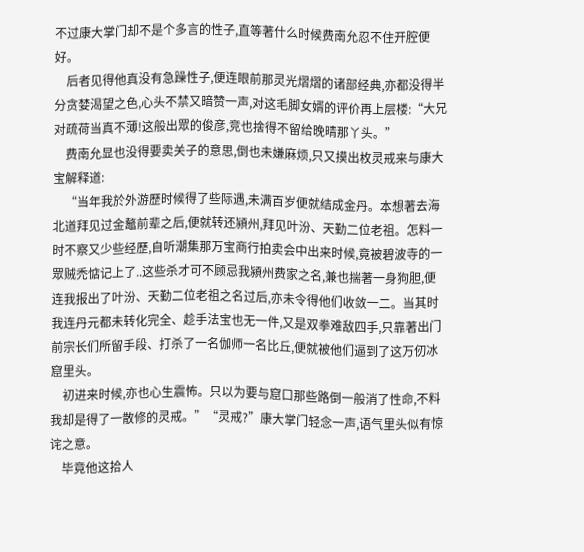不过康大掌门却不是个多言的性子,直等著什么时候费南允忍不住开腔便好。
    后者见得他真没有急躁性子,便连眼前那灵光熠熠的诸部经典,亦都没得半分贪婪渴望之色,心头不禁又暗赞一声,对这毛脚女婿的评价再上层楼:“大兄对疏荷当真不薄!这般出眾的俊彦,竞也捨得不留给晚晴那丫头。”
    费南允显也没得要卖关子的意思,倒也未嫌麻烦,只又摸出枚灵戒来与康大宝解释道:
    “当年我於外游歷时候得了些际遇,未满百岁便就结成金丹。本想著去海北道拜见过金鼇前辈之后,便就转还潁州,拜见叶汾、天勤二位老祖。怎料一时不察又少些经歷,自听潮集那万宝商行拍卖会中出来时候,竟被碧波寺的一眾贼禿惦记上了..这些杀才可不顾忌我潁州费家之名,兼也揣著一身狗胆,便连我报出了叶汾、天勤二位老祖之名过后,亦未令得他们收敛一二。当其时我连丹元都未转化完全、趁手法宝也无一件,又是双拳难敌四手,只靠著出门前宗长们所留手段、打杀了一名伽师一名比丘,便就被他们逼到了这万仞冰窟里头。
    初进来时候,亦也心生震怖。只以为要与窟口那些路倒一般消了性命,不料我却是得了一散修的灵戒。”“灵戒?”康大掌门轻念一声,语气里头似有惊诧之意。
    毕竟他这拾人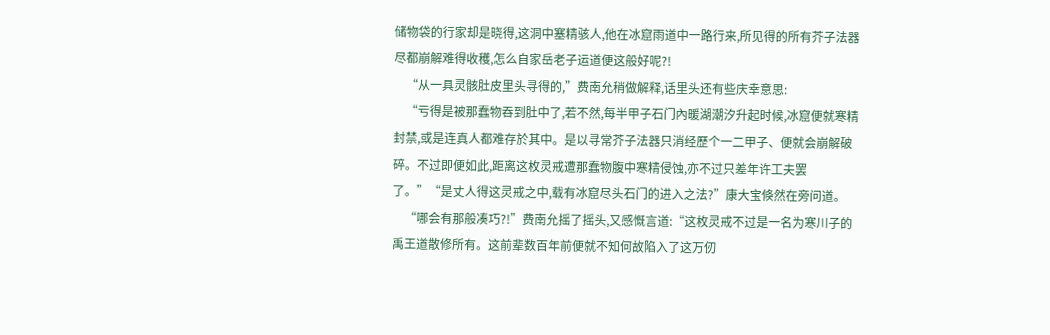储物袋的行家却是晓得,这洞中塞精骇人,他在冰窟雨道中一路行来,所见得的所有芥子法器尽都崩解难得收穫,怎么自家岳老子运道便这般好呢?!
    “从一具灵骸肚皮里头寻得的,”费南允稍做解释,话里头还有些庆幸意思:
    “亏得是被那蠢物吞到肚中了,若不然,每半甲子石门內暖湖潮汐升起时候,冰窟便就寒精封禁,或是连真人都难存於其中。是以寻常芥子法器只消经歷个一二甲子、便就会崩解破碎。不过即便如此,距离这枚灵戒遭那蠢物腹中寒精侵蚀,亦不过只差年许工夫罢了。”“是丈人得这灵戒之中,载有冰窟尽头石门的进入之法?”康大宝倏然在旁问道。
    “哪会有那般凑巧?!”费南允摇了摇头,又感慨言道:“这枚灵戒不过是一名为寒川子的禹王道散修所有。这前辈数百年前便就不知何故陷入了这万仞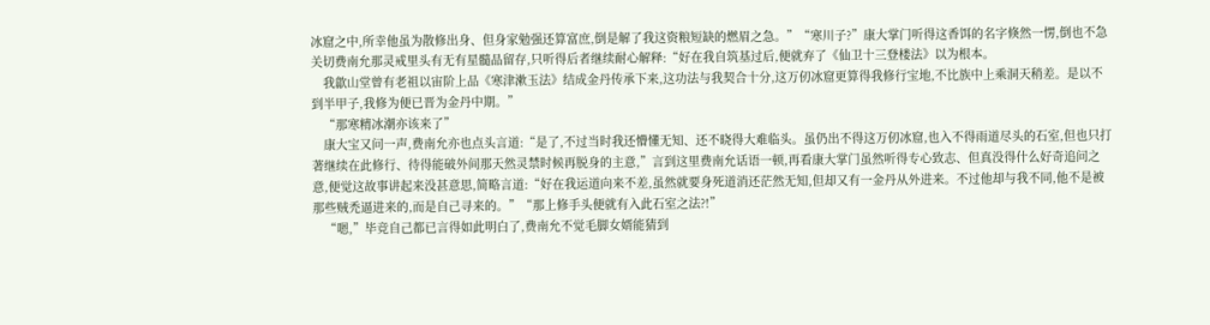冰窟之中,所幸他虽为散修出身、但身家勉强还算富庶,倒是解了我这资粮短缺的燃眉之急。”“寒川子?”康大掌门听得这香饵的名字倏然一愣,倒也不急关切费南允那灵戒里头有无有星髓品留存,只听得后者继续耐心解释:“好在我自筑基过后,便就弃了《仙卫十三登楼法》以为根本。
    我歙山堂曾有老祖以宙阶上品《寒津漱玉法》结成金丹传承下来,这功法与我契合十分,这万仞冰窟更算得我修行宝地,不比族中上乘洞天稍差。是以不到半甲子,我修为便已晋为金丹中期。”
    “那寒精冰潮亦该来了”
    康大宝又问一声,费南允亦也点头言道:“是了,不过当时我还懵懂无知、还不晓得大难临头。虽仍出不得这万仞冰窟,也入不得雨道尽头的石室,但也只打著继续在此修行、待得能破外间那天然灵禁时候再脱身的主意,”言到这里费南允话语一顿,再看康大掌门虽然听得专心致志、但真没得什么好奇追问之意,便觉这故事讲起来没甚意思,简略言道:“好在我运道向来不差,虽然就要身死道消还茫然无知,但却又有一金丹从外进来。不过他却与我不同,他不是被那些贼禿逼进来的,而是自己寻来的。”“那上修手头便就有入此石室之法?!”
    “嗯,”毕竞自己都已言得如此明白了,费南允不觉毛脚女婿能猜到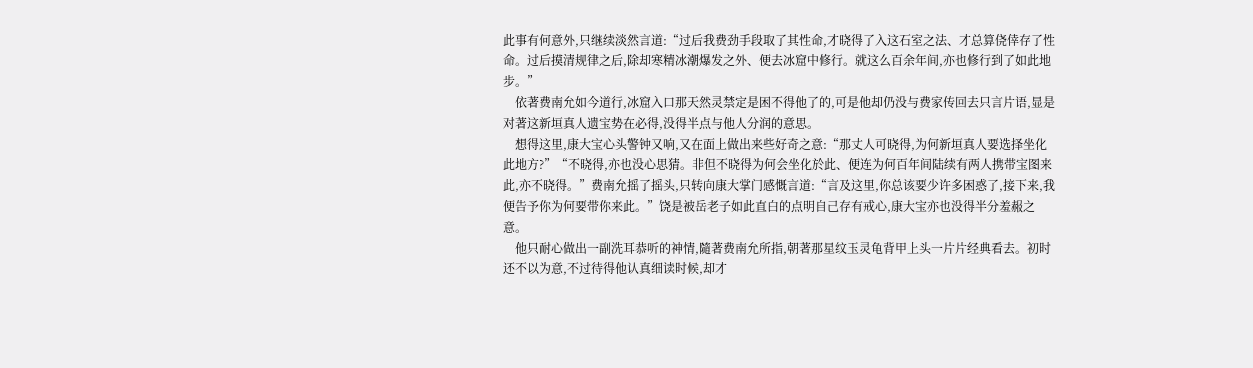此事有何意外,只继续淡然言道:“过后我费劲手段取了其性命,才晓得了入这石室之法、才总算侥倖存了性命。过后摸清规律之后,除却寒精冰潮爆发之外、便去冰窟中修行。就这么百余年间,亦也修行到了如此地步。”
    依著费南允如今道行,冰窟入口那天然灵禁定是困不得他了的,可是他却仍没与费家传回去只言片语,显是对著这新垣真人遗宝势在必得,没得半点与他人分润的意思。
    想得这里,康大宝心头警钟又响,又在面上做出来些好奇之意:“那丈人可晓得,为何新垣真人要选择坐化此地方?”“不晓得,亦也没心思猜。非但不晓得为何会坐化於此、便连为何百年间陆续有两人携带宝图来此,亦不晓得。”费南允摇了摇头,只转向康大掌门感慨言道:“言及这里,你总该要少许多困惑了,接下来,我便告予你为何要带你来此。”饶是被岳老子如此直白的点明自己存有戒心,康大宝亦也没得半分羞赧之意。
    他只耐心做出一副洗耳恭听的神情,隨著费南允所指,朝著那星纹玉灵龟背甲上头一片片经典看去。初时还不以为意,不过待得他认真细读时候,却才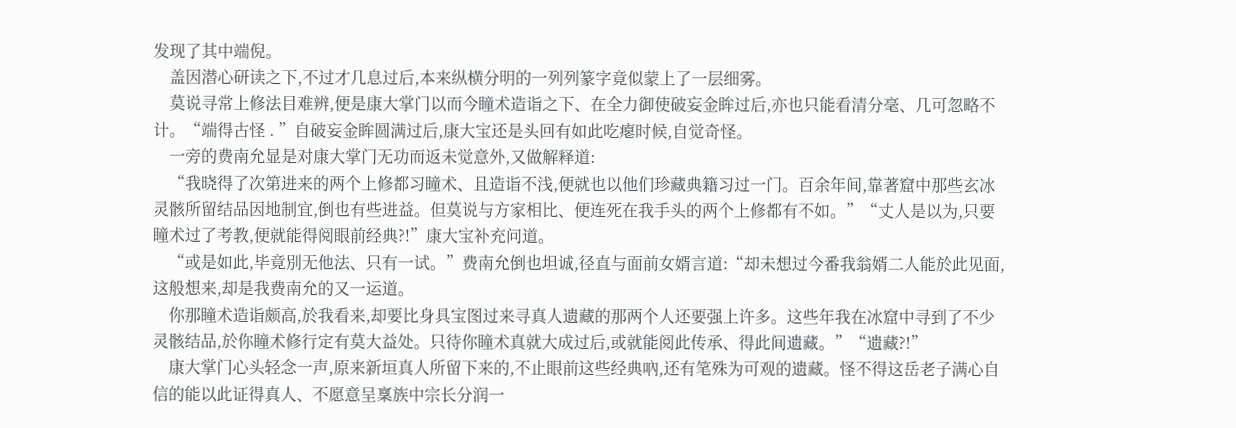发现了其中端倪。
    盖因潜心研读之下,不过才几息过后,本来纵横分明的一列列篆字竟似蒙上了一层细雾。
    莫说寻常上修法目难辨,便是康大掌门以而今瞳术造诣之下、在全力御使破妄金眸过后,亦也只能看清分毫、几可忽略不计。“端得古怪 . ”自破妄金眸圆满过后,康大宝还是头回有如此吃瘪时候,自觉奇怪。
    一旁的费南允显是对康大掌门无功而返未觉意外,又做解释道:
    “我晓得了次第进来的两个上修都习瞳术、且造诣不浅,便就也以他们珍藏典籍习过一门。百余年间,靠著窟中那些玄冰灵骸所留结品因地制宜,倒也有些进益。但莫说与方家相比、便连死在我手头的两个上修都有不如。”“丈人是以为,只要瞳术过了考教,便就能得阅眼前经典?!”康大宝补充问道。
    “或是如此,毕竟別无他法、只有一试。”费南允倒也坦诚,径直与面前女婿言道:“却未想过今番我翁婿二人能於此见面,这般想来,却是我费南允的又一运道。
    你那瞳术造诣颇高,於我看来,却要比身具宝图过来寻真人遗藏的那两个人还要强上许多。这些年我在冰窟中寻到了不少灵骸结品,於你瞳术修行定有莫大益处。只待你瞳术真就大成过后,或就能阅此传承、得此间遗藏。”“遗藏?!”
    康大掌门心头轻念一声,原来新垣真人所留下来的,不止眼前这些经典吶,还有笔殊为可观的遗藏。怪不得这岳老子满心自信的能以此证得真人、不愿意呈稟族中宗长分润一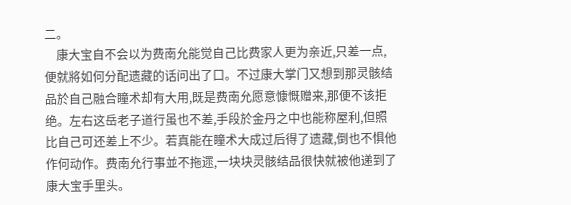二。
    康大宝自不会以为费南允能觉自己比费家人更为亲近,只差一点,便就將如何分配遗藏的话问出了口。不过康大掌门又想到那灵骸结品於自己融合瞳术却有大用,既是费南允愿意慷慨赠来,那便不该拒绝。左右这岳老子道行虽也不差,手段於金丹之中也能称屋利,但照比自己可还差上不少。若真能在瞳术大成过后得了遗藏,倒也不惧他作何动作。费南允行事並不拖遝,一块块灵骸结品很快就被他递到了康大宝手里头。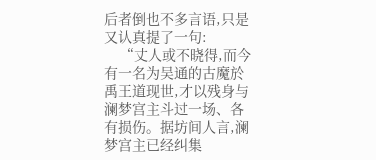后者倒也不多言语,只是又认真提了一句:
    “丈人或不晓得,而今有一名为吴通的古魔於禹王道现世,才以残身与澜梦宫主斗过一场、各有损伤。据坊间人言,澜梦宫主已经纠集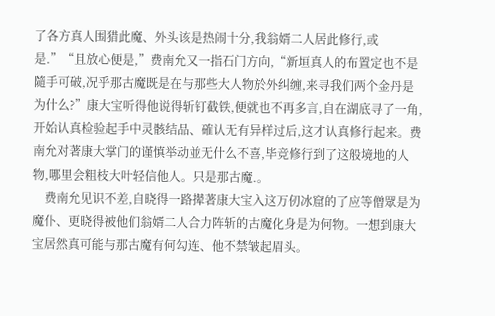了各方真人围猎此魔、外头该是热闹十分,我翁婿二人居此修行,或是.”“且放心便是,”费南允又一指石门方向,“新垣真人的布置定也不是隨手可破,况乎那古魔既是在与那些大人物於外纠缠,来寻我们两个金丹是为什么?”康大宝听得他说得斩钉截铁,便就也不再多言,自在湖底寻了一角,开始认真检验起手中灵骸结品、確认无有异样过后,这才认真修行起来。费南允对著康大掌门的谨慎举动並无什么不喜,毕竞修行到了这般境地的人物,哪里会粗枝大叶轻信他人。只是那古魔.。
    费南允见识不差,自晓得一路撵著康大宝入这万仞冰窟的了应等僧眾是为魔仆、更晓得被他们翁婿二人合力阵斩的古魔化身是为何物。一想到康大宝居然真可能与那古魔有何勾连、他不禁皱起眉头。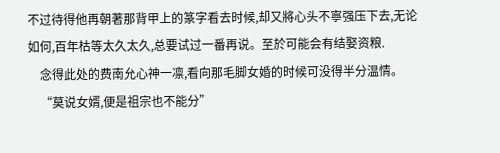不过待得他再朝著那背甲上的篆字看去时候,却又將心头不寧强压下去,无论如何,百年枯等太久太久,总要试过一番再说。至於可能会有结娶资粮.
    念得此处的费南允心神一凛,看向那毛脚女婚的时候可没得半分温情。
    “莫说女婿,便是祖宗也不能分”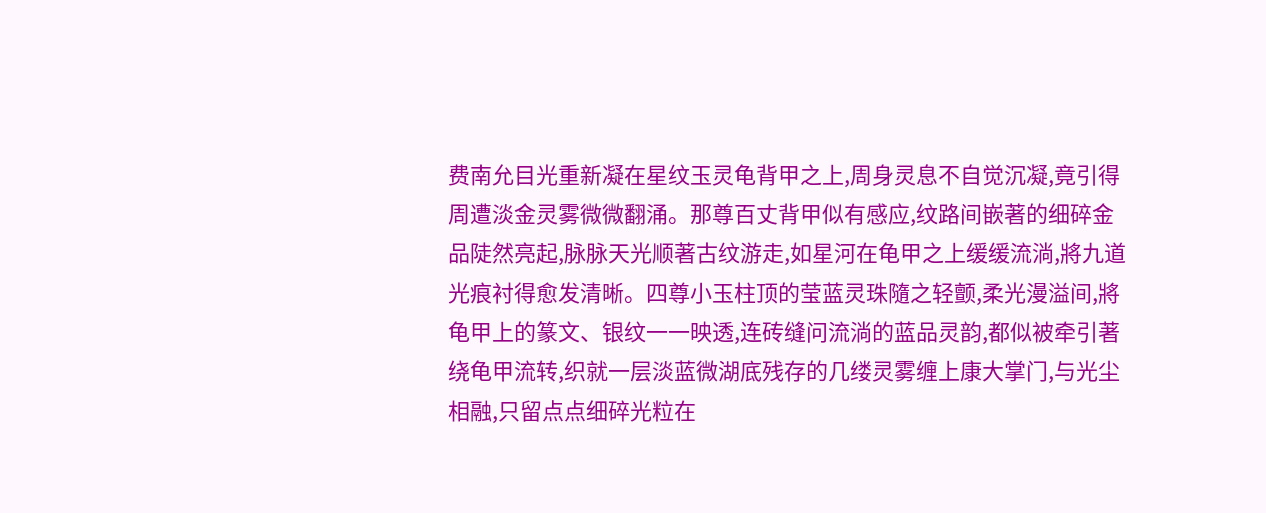费南允目光重新凝在星纹玉灵龟背甲之上,周身灵息不自觉沉凝,竟引得周遭淡金灵雾微微翻涌。那尊百丈背甲似有感应,纹路间嵌著的细碎金品陡然亮起,脉脉天光顺著古纹游走,如星河在龟甲之上缓缓流淌,將九道光痕衬得愈发清晰。四尊小玉柱顶的莹蓝灵珠隨之轻颤,柔光漫溢间,將龟甲上的篆文、银纹一一映透,连砖缝问流淌的蓝品灵韵,都似被牵引著绕龟甲流转,织就一层淡蓝微湖底残存的几缕灵雾缠上康大掌门,与光尘相融,只留点点细碎光粒在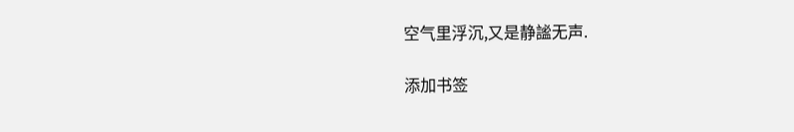空气里浮沉,又是静謐无声.

添加书签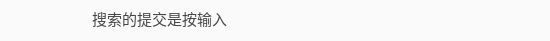搜索的提交是按输入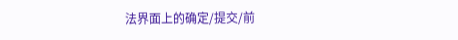法界面上的确定/提交/前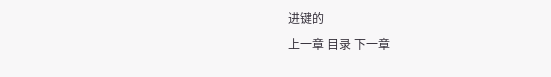进键的
上一章 目录 下一章